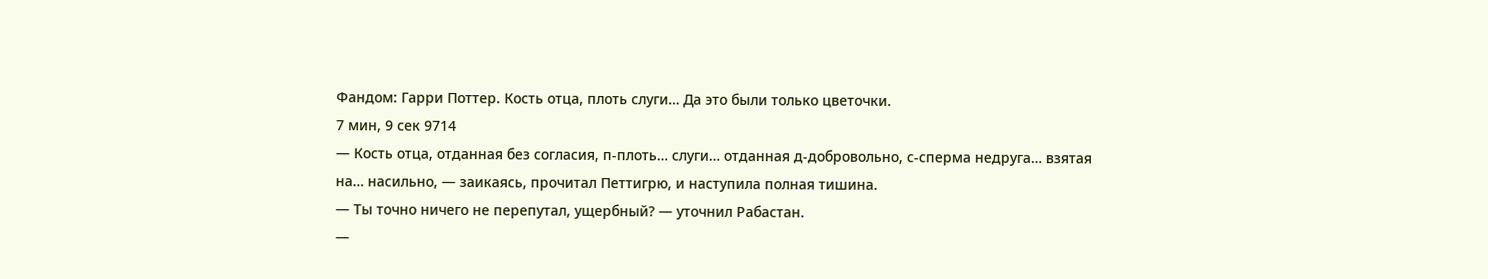Фандом: Гарри Поттер. Кость отца, плоть слуги… Да это были только цветочки.
7 мин, 9 сек 9714
— Кость отца, отданная без согласия, п-плоть… слуги… отданная д-добровольно, с-сперма недруга… взятая на… насильно, — заикаясь, прочитал Петтигрю, и наступила полная тишина.
— Ты точно ничего не перепутал, ущербный? — уточнил Рабастан.
—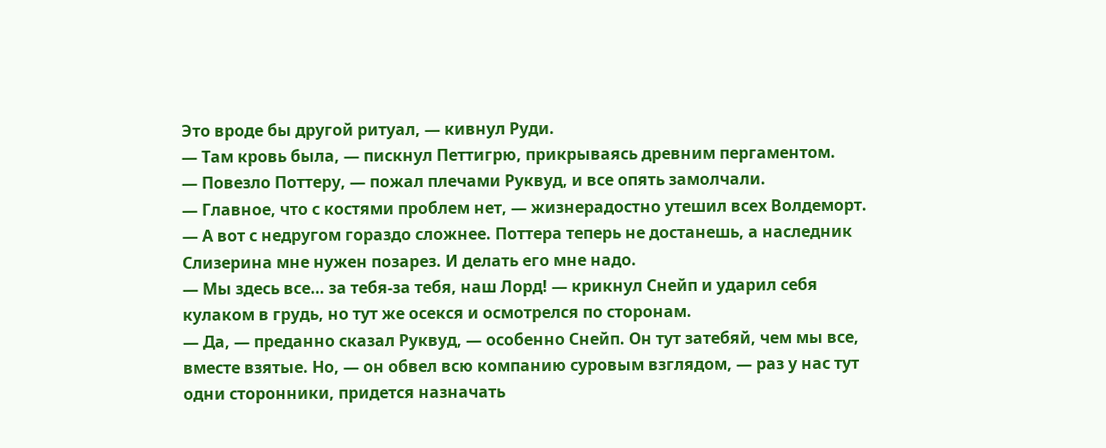Это вроде бы другой ритуал, — кивнул Руди.
— Там кровь была, — пискнул Петтигрю, прикрываясь древним пергаментом.
— Повезло Поттеру, — пожал плечами Руквуд, и все опять замолчали.
— Главное, что с костями проблем нет, — жизнерадостно утешил всех Волдеморт. — А вот с недругом гораздо сложнее. Поттера теперь не достанешь, а наследник Слизерина мне нужен позарез. И делать его мне надо.
— Мы здесь все… за тебя-за тебя, наш Лорд! — крикнул Снейп и ударил себя кулаком в грудь, но тут же осекся и осмотрелся по сторонам.
— Да, — преданно сказал Руквуд, — особенно Снейп. Он тут затебяй, чем мы все, вместе взятые. Но, — он обвел всю компанию суровым взглядом, — раз у нас тут одни сторонники, придется назначать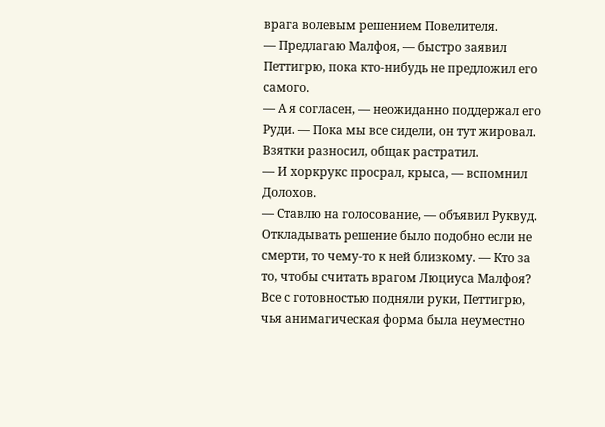врага волевым решением Повелителя.
— Предлагаю Малфоя, — быстро заявил Петтигрю, пока кто-нибудь не предложил его самого.
— А я согласен, — неожиданно поддержал его Руди. — Пока мы все сидели, он тут жировал. Взятки разносил, общак растратил.
— И хоркрукс просрал, крыса, — вспомнил Долохов.
— Ставлю на голосование, — объявил Руквуд. Откладывать решение было подобно если не смерти, то чему-то к ней близкому. — Кто за то, чтобы считать врагом Люциуса Малфоя?
Все с готовностью подняли руки, Петтигрю, чья анимагическая форма была неуместно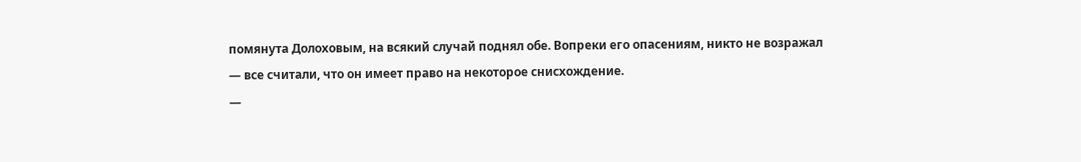помянута Долоховым, на всякий случай поднял обе. Вопреки его опасениям, никто не возражал — все считали, что он имеет право на некоторое снисхождение.
—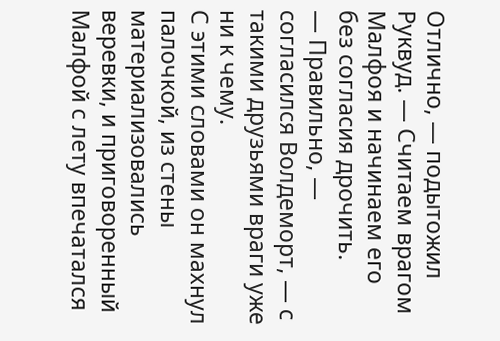Отлично, — подытожил Руквуд. — Считаем врагом Малфоя и начинаем его без согласия дрочить.
— Правильно, — согласился Волдеморт, — с такими друзьями враги уже ни к чему.
С этими словами он махнул палочкой, из стены материализовались веревки, и приговоренный Малфой с лету впечатался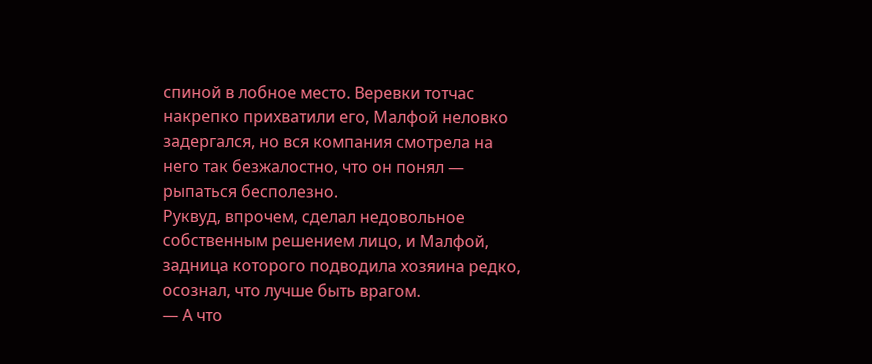спиной в лобное место. Веревки тотчас накрепко прихватили его, Малфой неловко задергался, но вся компания смотрела на него так безжалостно, что он понял — рыпаться бесполезно.
Руквуд, впрочем, сделал недовольное собственным решением лицо, и Малфой, задница которого подводила хозяина редко, осознал, что лучше быть врагом.
— А что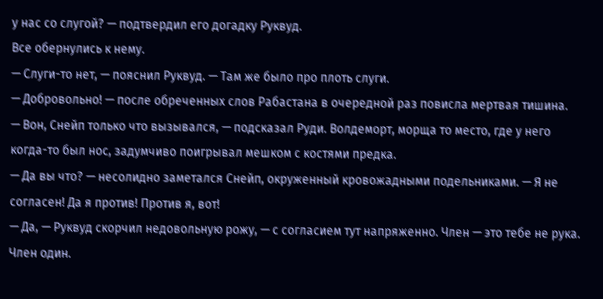у нас со слугой? — подтвердил его догадку Руквуд.
Все обернулись к нему.
— Слуги-то нет, — пояснил Руквуд. — Там же было про плоть слуги.
— Добровольно! — после обреченных слов Рабастана в очередной раз повисла мертвая тишина.
— Вон, Снейп только что вызывался, — подсказал Руди. Волдеморт, морща то место, где у него когда-то был нос, задумчиво поигрывал мешком с костями предка.
— Да вы что? — несолидно заметался Снейп, окруженный кровожадными подельниками. — Я не согласен! Да я против! Против я, вот!
— Да, — Руквуд скорчил недовольную рожу, — с согласием тут напряженно. Член — это тебе не рука. Член один.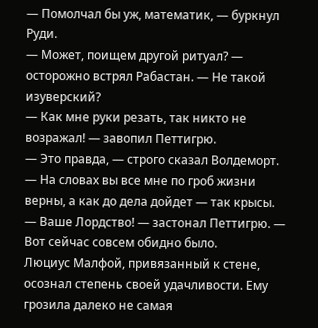— Помолчал бы уж, математик, — буркнул Руди.
— Может, поищем другой ритуал? — осторожно встрял Рабастан. — Не такой изуверский?
— Как мне руки резать, так никто не возражал! — завопил Петтигрю.
— Это правда, — строго сказал Волдеморт. — На словах вы все мне по гроб жизни верны, а как до дела дойдет — так крысы.
— Ваше Лордство! — застонал Петтигрю. — Вот сейчас совсем обидно было.
Люциус Малфой, привязанный к стене, осознал степень своей удачливости. Ему грозила далеко не самая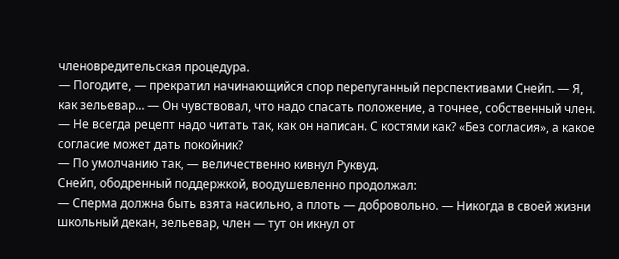членовредительская процедура.
— Погодите, — прекратил начинающийся спор перепуганный перспективами Снейп. — Я, как зельевар… — Он чувствовал, что надо спасать положение, а точнее, собственный член. — Не всегда рецепт надо читать так, как он написан. С костями как? «Без согласия», а какое согласие может дать покойник?
— По умолчанию так, — величественно кивнул Руквуд.
Снейп, ободренный поддержкой, воодушевленно продолжал:
— Сперма должна быть взята насильно, а плоть — добровольно. — Никогда в своей жизни школьный декан, зельевар, член — тут он икнул от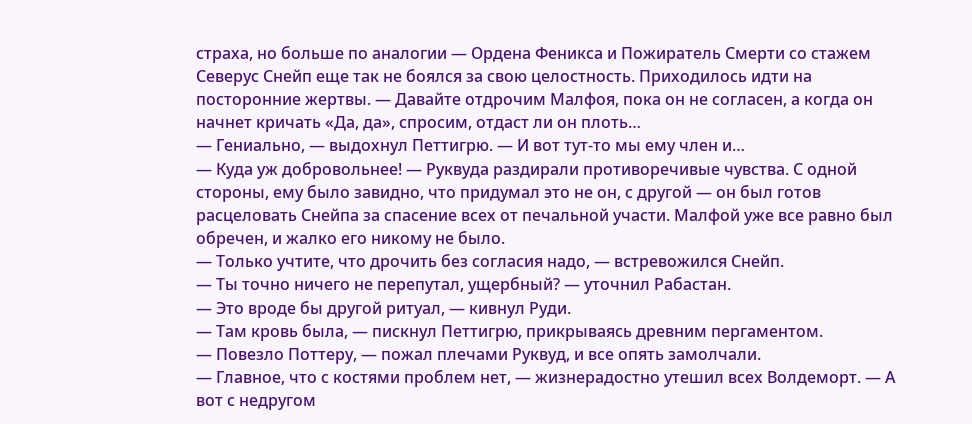страха, но больше по аналогии — Ордена Феникса и Пожиратель Смерти со стажем Северус Снейп еще так не боялся за свою целостность. Приходилось идти на посторонние жертвы. — Давайте отдрочим Малфоя, пока он не согласен, а когда он начнет кричать «Да, да», спросим, отдаст ли он плоть…
— Гениально, — выдохнул Петтигрю. — И вот тут-то мы ему член и…
— Куда уж добровольнее! — Руквуда раздирали противоречивые чувства. С одной стороны, ему было завидно, что придумал это не он, с другой — он был готов расцеловать Снейпа за спасение всех от печальной участи. Малфой уже все равно был обречен, и жалко его никому не было.
— Только учтите, что дрочить без согласия надо, — встревожился Снейп.
— Ты точно ничего не перепутал, ущербный? — уточнил Рабастан.
— Это вроде бы другой ритуал, — кивнул Руди.
— Там кровь была, — пискнул Петтигрю, прикрываясь древним пергаментом.
— Повезло Поттеру, — пожал плечами Руквуд, и все опять замолчали.
— Главное, что с костями проблем нет, — жизнерадостно утешил всех Волдеморт. — А вот с недругом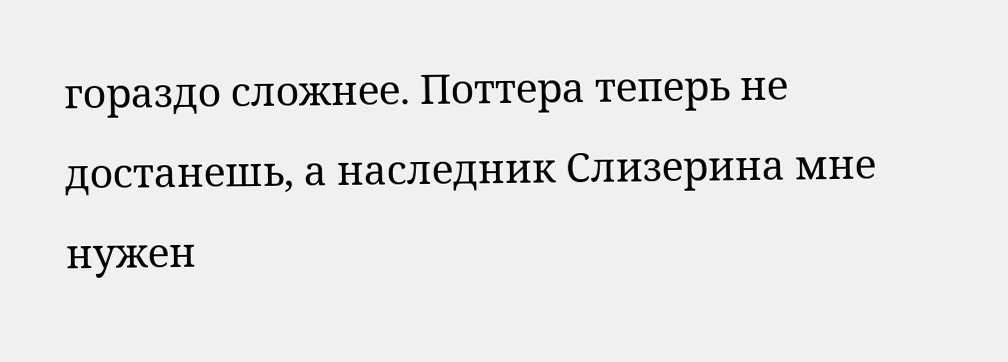гораздо сложнее. Поттера теперь не достанешь, а наследник Слизерина мне нужен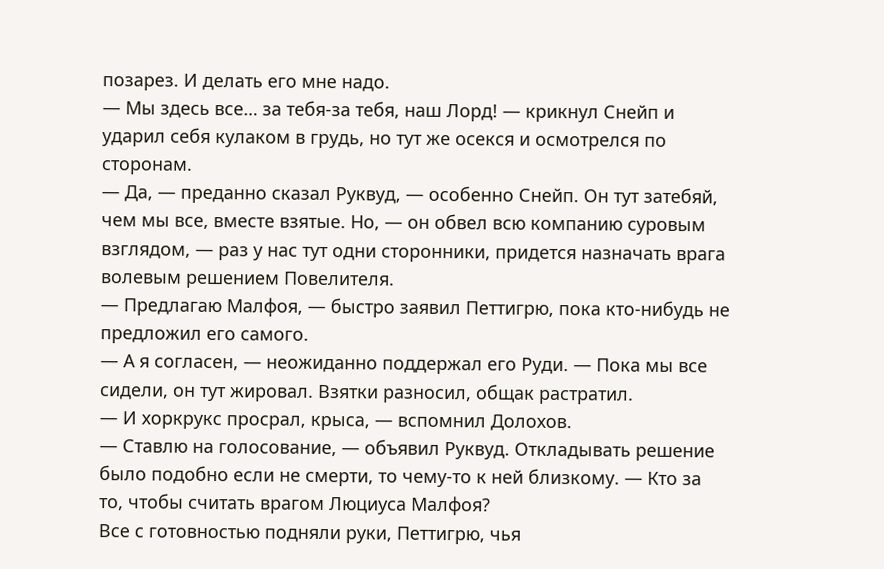позарез. И делать его мне надо.
— Мы здесь все… за тебя-за тебя, наш Лорд! — крикнул Снейп и ударил себя кулаком в грудь, но тут же осекся и осмотрелся по сторонам.
— Да, — преданно сказал Руквуд, — особенно Снейп. Он тут затебяй, чем мы все, вместе взятые. Но, — он обвел всю компанию суровым взглядом, — раз у нас тут одни сторонники, придется назначать врага волевым решением Повелителя.
— Предлагаю Малфоя, — быстро заявил Петтигрю, пока кто-нибудь не предложил его самого.
— А я согласен, — неожиданно поддержал его Руди. — Пока мы все сидели, он тут жировал. Взятки разносил, общак растратил.
— И хоркрукс просрал, крыса, — вспомнил Долохов.
— Ставлю на голосование, — объявил Руквуд. Откладывать решение было подобно если не смерти, то чему-то к ней близкому. — Кто за то, чтобы считать врагом Люциуса Малфоя?
Все с готовностью подняли руки, Петтигрю, чья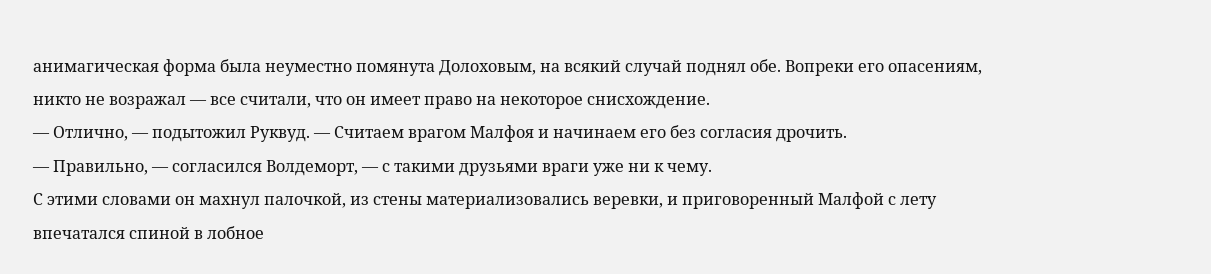анимагическая форма была неуместно помянута Долоховым, на всякий случай поднял обе. Вопреки его опасениям, никто не возражал — все считали, что он имеет право на некоторое снисхождение.
— Отлично, — подытожил Руквуд. — Считаем врагом Малфоя и начинаем его без согласия дрочить.
— Правильно, — согласился Волдеморт, — с такими друзьями враги уже ни к чему.
С этими словами он махнул палочкой, из стены материализовались веревки, и приговоренный Малфой с лету впечатался спиной в лобное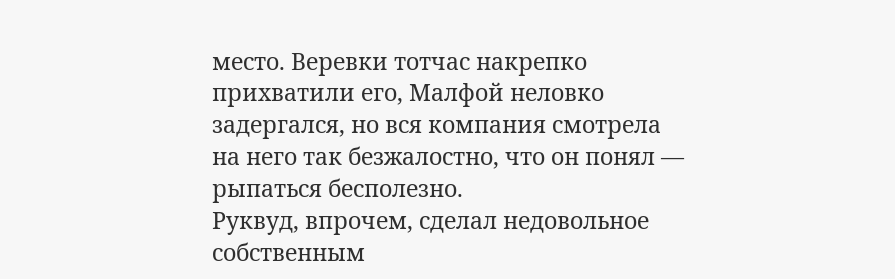место. Веревки тотчас накрепко прихватили его, Малфой неловко задергался, но вся компания смотрела на него так безжалостно, что он понял — рыпаться бесполезно.
Руквуд, впрочем, сделал недовольное собственным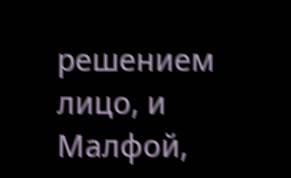решением лицо, и Малфой,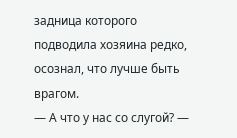задница которого подводила хозяина редко, осознал, что лучше быть врагом.
— А что у нас со слугой? —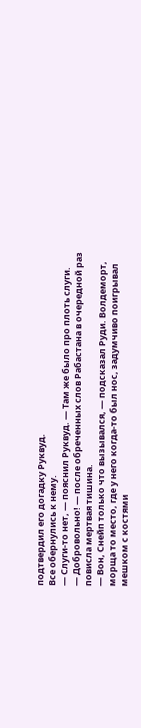подтвердил его догадку Руквуд.
Все обернулись к нему.
— Слуги-то нет, — пояснил Руквуд. — Там же было про плоть слуги.
— Добровольно! — после обреченных слов Рабастана в очередной раз повисла мертвая тишина.
— Вон, Снейп только что вызывался, — подсказал Руди. Волдеморт, морща то место, где у него когда-то был нос, задумчиво поигрывал мешком с костями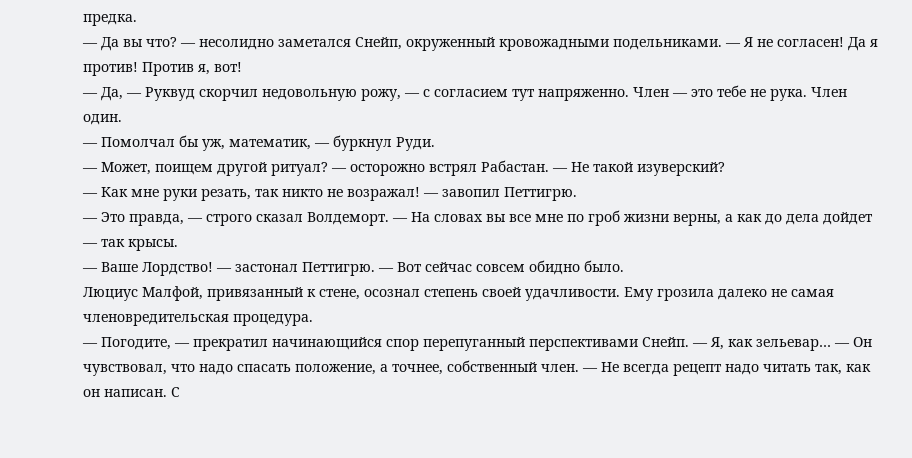предка.
— Да вы что? — несолидно заметался Снейп, окруженный кровожадными подельниками. — Я не согласен! Да я против! Против я, вот!
— Да, — Руквуд скорчил недовольную рожу, — с согласием тут напряженно. Член — это тебе не рука. Член один.
— Помолчал бы уж, математик, — буркнул Руди.
— Может, поищем другой ритуал? — осторожно встрял Рабастан. — Не такой изуверский?
— Как мне руки резать, так никто не возражал! — завопил Петтигрю.
— Это правда, — строго сказал Волдеморт. — На словах вы все мне по гроб жизни верны, а как до дела дойдет — так крысы.
— Ваше Лордство! — застонал Петтигрю. — Вот сейчас совсем обидно было.
Люциус Малфой, привязанный к стене, осознал степень своей удачливости. Ему грозила далеко не самая членовредительская процедура.
— Погодите, — прекратил начинающийся спор перепуганный перспективами Снейп. — Я, как зельевар… — Он чувствовал, что надо спасать положение, а точнее, собственный член. — Не всегда рецепт надо читать так, как он написан. С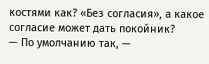костями как? «Без согласия», а какое согласие может дать покойник?
— По умолчанию так, —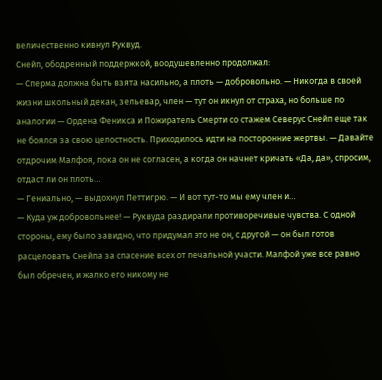величественно кивнул Руквуд.
Снейп, ободренный поддержкой, воодушевленно продолжал:
— Сперма должна быть взята насильно, а плоть — добровольно. — Никогда в своей жизни школьный декан, зельевар, член — тут он икнул от страха, но больше по аналогии — Ордена Феникса и Пожиратель Смерти со стажем Северус Снейп еще так не боялся за свою целостность. Приходилось идти на посторонние жертвы. — Давайте отдрочим Малфоя, пока он не согласен, а когда он начнет кричать «Да, да», спросим, отдаст ли он плоть…
— Гениально, — выдохнул Петтигрю. — И вот тут-то мы ему член и…
— Куда уж добровольнее! — Руквуда раздирали противоречивые чувства. С одной стороны, ему было завидно, что придумал это не он, с другой — он был готов расцеловать Снейпа за спасение всех от печальной участи. Малфой уже все равно был обречен, и жалко его никому не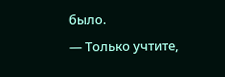было.
— Только учтите,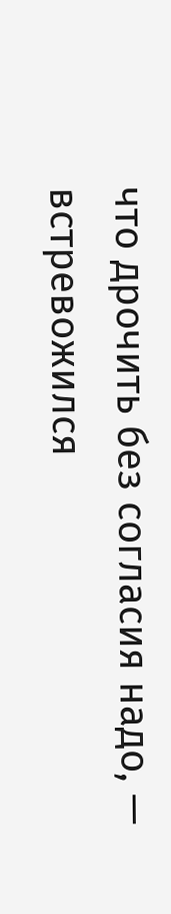что дрочить без согласия надо, — встревожился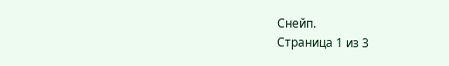Снейп.
Страница 1 из 3